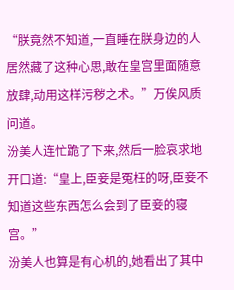“朕竟然不知道,一直睡在朕身边的人居然藏了这种心思,敢在皇宫里面随意放肆,动用这样污秽之术。”万俟风质问道。
汾美人连忙跪了下来,然后一脸哀求地开口道:“皇上,臣妾是冤枉的呀,臣妾不知道这些东西怎么会到了臣妾的寝宫。”
汾美人也算是有心机的,她看出了其中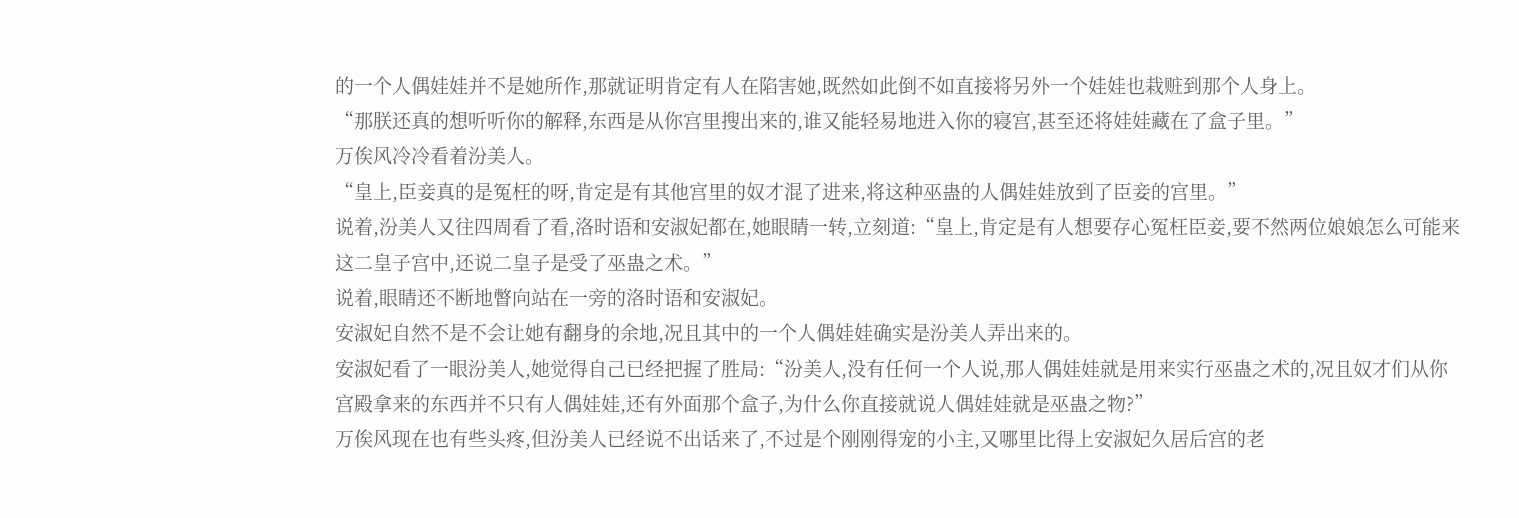的一个人偶娃娃并不是她所作,那就证明肯定有人在陷害她,既然如此倒不如直接将另外一个娃娃也栽赃到那个人身上。
“那朕还真的想听听你的解释,东西是从你宫里搜出来的,谁又能轻易地进入你的寝宫,甚至还将娃娃藏在了盒子里。”
万俟风冷冷看着汾美人。
“皇上,臣妾真的是冤枉的呀,肯定是有其他宫里的奴才混了进来,将这种巫蛊的人偶娃娃放到了臣妾的宫里。”
说着,汾美人又往四周看了看,洛时语和安淑妃都在,她眼睛一转,立刻道:“皇上,肯定是有人想要存心冤枉臣妾,要不然两位娘娘怎么可能来这二皇子宫中,还说二皇子是受了巫蛊之术。”
说着,眼睛还不断地瞥向站在一旁的洛时语和安淑妃。
安淑妃自然不是不会让她有翻身的余地,况且其中的一个人偶娃娃确实是汾美人弄出来的。
安淑妃看了一眼汾美人,她觉得自己已经把握了胜局:“汾美人,没有任何一个人说,那人偶娃娃就是用来实行巫蛊之术的,况且奴才们从你宫殿拿来的东西并不只有人偶娃娃,还有外面那个盒子,为什么你直接就说人偶娃娃就是巫蛊之物?”
万俟风现在也有些头疼,但汾美人已经说不出话来了,不过是个刚刚得宠的小主,又哪里比得上安淑妃久居后宫的老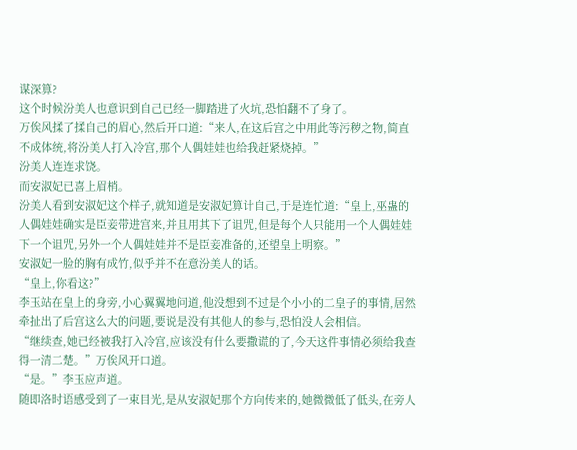谋深算?
这个时候汾美人也意识到自己已经一脚踏进了火坑,恐怕翻不了身了。
万俟风揉了揉自己的眉心,然后开口道:“来人,在这后宫之中用此等污秽之物,简直不成体统,将汾美人打入冷宫,那个人偶娃娃也给我赶紧烧掉。”
汾美人连连求饶。
而安淑妃已喜上眉梢。
汾美人看到安淑妃这个样子,就知道是安淑妃算计自己,于是连忙道:“皇上,巫蛊的人偶娃娃确实是臣妾带进宫来,并且用其下了诅咒,但是每个人只能用一个人偶娃娃下一个诅咒,另外一个人偶娃娃并不是臣妾准备的,还望皇上明察。”
安淑妃一脸的胸有成竹,似乎并不在意汾美人的话。
“皇上,你看这?”
李玉站在皇上的身旁,小心翼翼地问道,他没想到不过是个小小的二皇子的事情,居然牵扯出了后宫这么大的问题,要说是没有其他人的参与,恐怕没人会相信。
“继续查,她已经被我打入冷宫,应该没有什么要撒谎的了,今天这件事情必须给我查得一清二楚。”万俟风开口道。
“是。”李玉应声道。
随即洛时语感受到了一束目光,是从安淑妃那个方向传来的,她微微低了低头,在旁人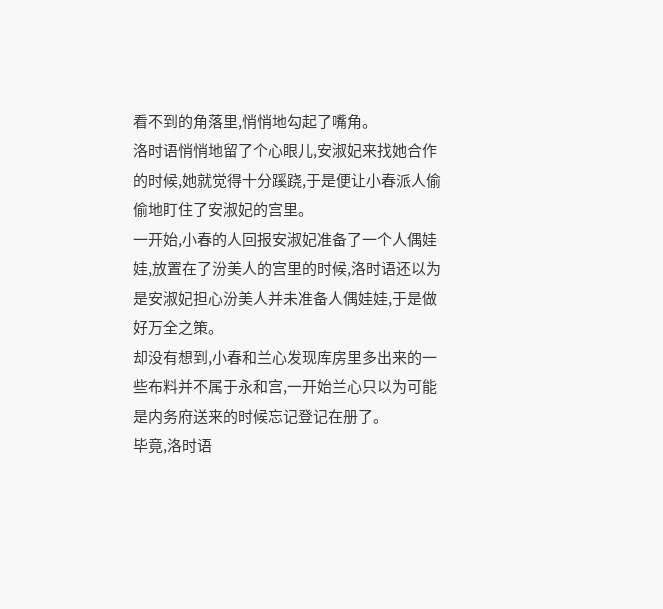看不到的角落里,悄悄地勾起了嘴角。
洛时语悄悄地留了个心眼儿,安淑妃来找她合作的时候,她就觉得十分蹊跷,于是便让小春派人偷偷地盯住了安淑妃的宫里。
一开始,小春的人回报安淑妃准备了一个人偶娃娃,放置在了汾美人的宫里的时候,洛时语还以为是安淑妃担心汾美人并未准备人偶娃娃,于是做好万全之策。
却没有想到,小春和兰心发现库房里多出来的一些布料并不属于永和宫,一开始兰心只以为可能是内务府送来的时候忘记登记在册了。
毕竟,洛时语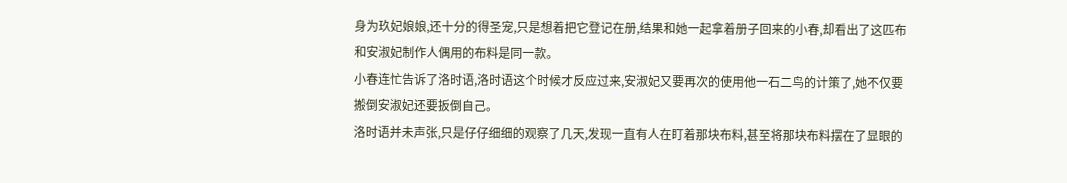身为玖妃娘娘,还十分的得圣宠,只是想着把它登记在册,结果和她一起拿着册子回来的小春,却看出了这匹布和安淑妃制作人偶用的布料是同一款。
小春连忙告诉了洛时语,洛时语这个时候才反应过来,安淑妃又要再次的使用他一石二鸟的计策了,她不仅要搬倒安淑妃还要扳倒自己。
洛时语并未声张,只是仔仔细细的观察了几天,发现一直有人在盯着那块布料,甚至将那块布料摆在了显眼的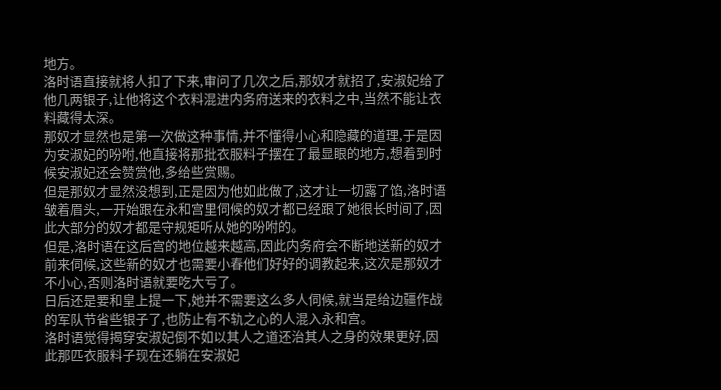地方。
洛时语直接就将人扣了下来,审问了几次之后,那奴才就招了,安淑妃给了他几两银子,让他将这个衣料混进内务府送来的衣料之中,当然不能让衣料藏得太深。
那奴才显然也是第一次做这种事情,并不懂得小心和隐藏的道理,于是因为安淑妃的吩咐,他直接将那批衣服料子摆在了最显眼的地方,想着到时候安淑妃还会赞赏他,多给些赏赐。
但是那奴才显然没想到,正是因为他如此做了,这才让一切露了馅,洛时语皱着眉头,一开始跟在永和宫里伺候的奴才都已经跟了她很长时间了,因此大部分的奴才都是守规矩听从她的吩咐的。
但是,洛时语在这后宫的地位越来越高,因此内务府会不断地送新的奴才前来伺候,这些新的奴才也需要小春他们好好的调教起来,这次是那奴才不小心,否则洛时语就要吃大亏了。
日后还是要和皇上提一下,她并不需要这么多人伺候,就当是给边疆作战的军队节省些银子了,也防止有不轨之心的人混入永和宫。
洛时语觉得揭穿安淑妃倒不如以其人之道还治其人之身的效果更好,因此那匹衣服料子现在还躺在安淑妃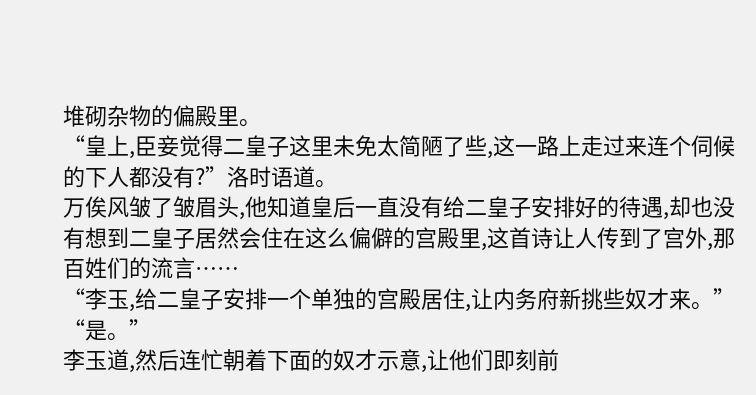堆砌杂物的偏殿里。
“皇上,臣妾觉得二皇子这里未免太简陋了些,这一路上走过来连个伺候的下人都没有?”洛时语道。
万俟风皱了皱眉头,他知道皇后一直没有给二皇子安排好的待遇,却也没有想到二皇子居然会住在这么偏僻的宫殿里,这首诗让人传到了宫外,那百姓们的流言……
“李玉,给二皇子安排一个单独的宫殿居住,让内务府新挑些奴才来。”
“是。”
李玉道,然后连忙朝着下面的奴才示意,让他们即刻前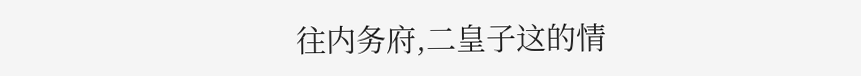往内务府,二皇子这的情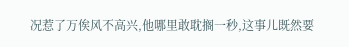况惹了万俟风不高兴,他哪里敢耽搁一秒,这事儿既然要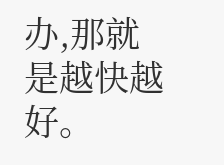办,那就是越快越好。